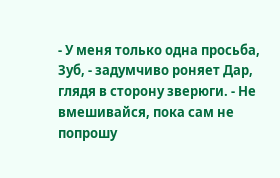- У меня только одна просьба, Зуб, - задумчиво роняет Дар, глядя в сторону зверюги. - Не вмешивайся, пока сам не попрошу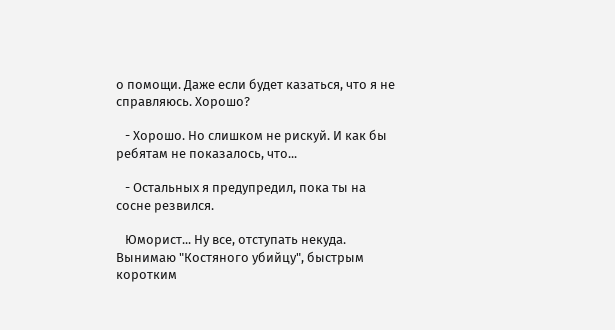о помощи. Даже если будет казаться, что я не справляюсь. Хорошо?

   - Хорошо. Но слишком не рискуй. И как бы ребятам не показалось, что...

   - Остальных я предупредил, пока ты на сосне резвился.

   Юморист... Ну все, отступать некуда. Вынимаю "Костяного убийцу", быстрым коротким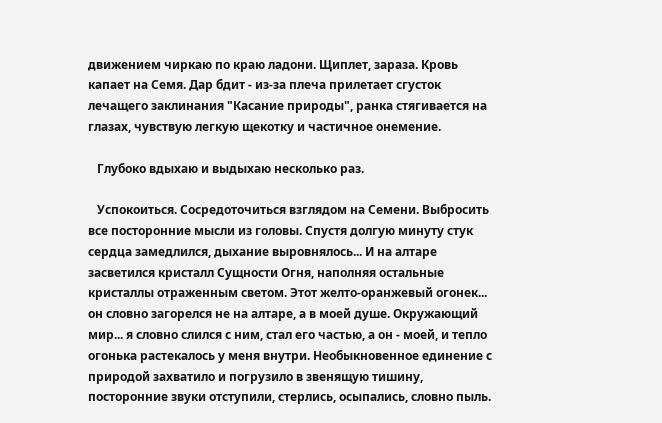движением чиркаю по краю ладони. Щиплет, зараза. Кровь капает на Семя. Дар бдит - из-за плеча прилетает сгусток лечащего заклинания "Касание природы", ранка стягивается на глазах, чувствую легкую щекотку и частичное онемение.

   Глубоко вдыхаю и выдыхаю несколько раз.

   Успокоиться. Сосредоточиться взглядом на Семени. Выбросить все посторонние мысли из головы. Спустя долгую минуту стук сердца замедлился, дыхание выровнялось... И на алтаре засветился кристалл Сущности Огня, наполняя остальные кристаллы отраженным светом. Этот желто-оранжевый огонек... он словно загорелся не на алтаре, а в моей душе. Окружающий мир... я словно слился с ним, стал его частью, а он - моей, и тепло огонька растекалось у меня внутри. Необыкновенное единение с природой захватило и погрузило в звенящую тишину, посторонние звуки отступили, стерлись, осыпались, словно пыль.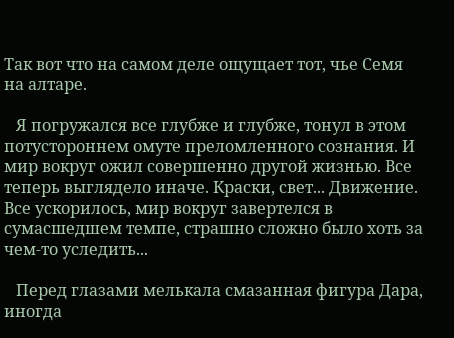Так вот что на самом деле ощущает тот, чье Семя на алтаре.

   Я погружался все глубже и глубже, тонул в этом потустороннем омуте преломленного сознания. И мир вокруг ожил совершенно другой жизнью. Все теперь выглядело иначе. Краски, свет... Движение. Все ускорилось, мир вокруг завертелся в сумасшедшем темпе, страшно сложно было хоть за чем-то уследить...

   Перед глазами мелькала смазанная фигура Дара, иногда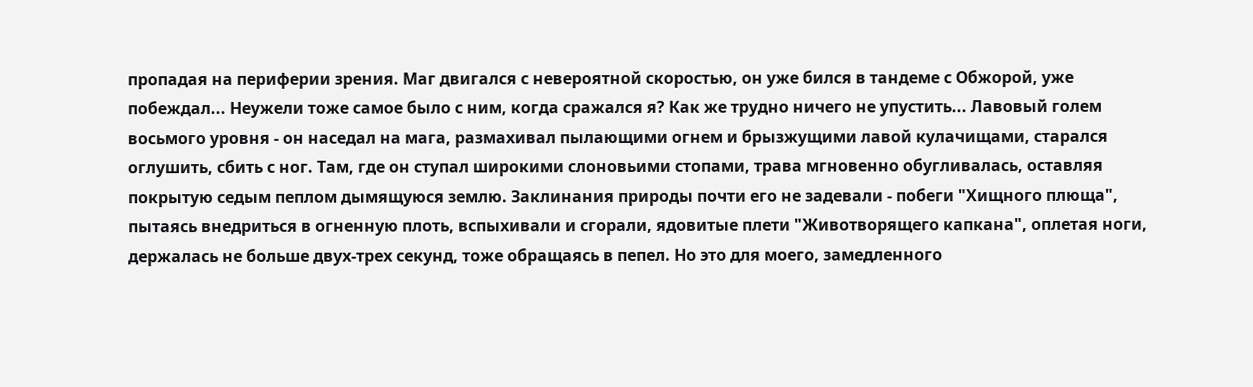пропадая на периферии зрения. Маг двигался с невероятной скоростью, он уже бился в тандеме с Обжорой, уже побеждал... Неужели тоже самое было с ним, когда сражался я? Как же трудно ничего не упустить... Лавовый голем восьмого уровня - он наседал на мага, размахивал пылающими огнем и брызжущими лавой кулачищами, старался оглушить, сбить с ног. Там, где он ступал широкими слоновьими стопами, трава мгновенно обугливалась, оставляя покрытую седым пеплом дымящуюся землю. Заклинания природы почти его не задевали - побеги "Хищного плюща", пытаясь внедриться в огненную плоть, вспыхивали и сгорали, ядовитые плети "Животворящего капкана", оплетая ноги, держалась не больше двух-трех секунд, тоже обращаясь в пепел. Но это для моего, замедленного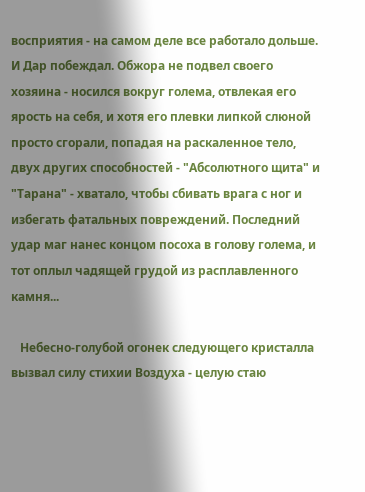восприятия - на самом деле все работало дольше. И Дар побеждал. Обжора не подвел своего хозяина - носился вокруг голема, отвлекая его ярость на себя, и хотя его плевки липкой слюной просто сгорали, попадая на раскаленное тело, двух других способностей - "Абсолютного щита" и "Тарана" - хватало, чтобы сбивать врага с ног и избегать фатальных повреждений. Последний удар маг нанес концом посоха в голову голема, и тот оплыл чадящей грудой из расплавленного камня...

   Небесно-голубой огонек следующего кристалла вызвал силу стихии Воздуха - целую стаю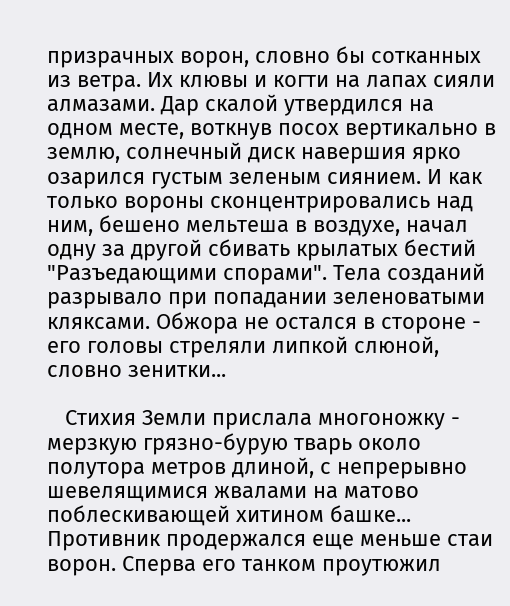призрачных ворон, словно бы сотканных из ветра. Их клювы и когти на лапах сияли алмазами. Дар скалой утвердился на одном месте, воткнув посох вертикально в землю, солнечный диск навершия ярко озарился густым зеленым сиянием. И как только вороны сконцентрировались над ним, бешено мельтеша в воздухе, начал одну за другой сбивать крылатых бестий "Разъедающими спорами". Тела созданий разрывало при попадании зеленоватыми кляксами. Обжора не остался в стороне - его головы стреляли липкой слюной, словно зенитки...

   Стихия Земли прислала многоножку - мерзкую грязно-бурую тварь около полутора метров длиной, с непрерывно шевелящимися жвалами на матово поблескивающей хитином башке... Противник продержался еще меньше стаи ворон. Сперва его танком проутюжил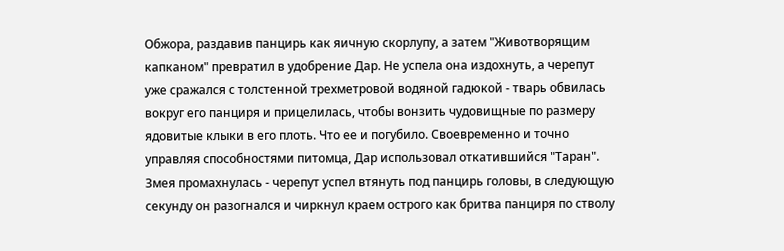Обжора, раздавив панцирь как яичную скорлупу, а затем "Животворящим капканом" превратил в удобрение Дар. Не успела она издохнуть, а черепут уже сражался с толстенной трехметровой водяной гадюкой - тварь обвилась вокруг его панциря и прицелилась, чтобы вонзить чудовищные по размеру ядовитые клыки в его плоть. Что ее и погубило. Своевременно и точно управляя способностями питомца, Дар использовал откатившийся "Таран". Змея промахнулась - черепут успел втянуть под панцирь головы, в следующую секунду он разогнался и чиркнул краем острого как бритва панциря по стволу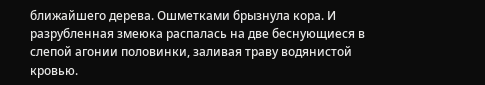ближайшего дерева. Ошметками брызнула кора. И разрубленная змеюка распалась на две беснующиеся в слепой агонии половинки, заливая траву водянистой кровью.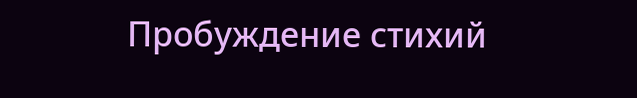Пробуждение стихий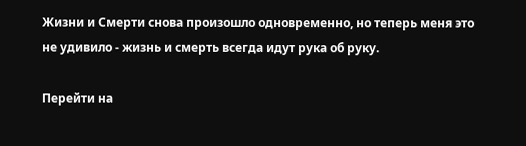Жизни и Смерти снова произошло одновременно, но теперь меня это не удивило - жизнь и смерть всегда идут рука об руку.

Перейти на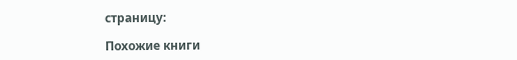страницу:

Похожие книги